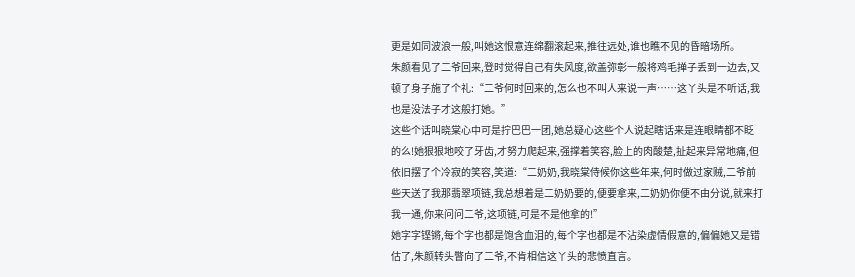更是如同波浪一般,叫她这恨意连绵翻滚起来,推往远处,谁也瞧不见的昏暗场所。
朱颜看见了二爷回来,登时觉得自己有失风度,欲盖弥彰一般将鸡毛掸子丢到一边去,又顿了身子施了个礼:“二爷何时回来的,怎么也不叫人来说一声……这丫头是不听话,我也是没法子才这般打她。”
这些个话叫晓棠心中可是拧巴巴一团,她总疑心这些个人说起瞎话来是连眼睛都不眨的么!她狠狠地咬了牙齿,才努力爬起来,强撑着笑容,脸上的肉酸楚,扯起来异常地痛,但依旧摆了个冷寂的笑容,笑道:“二奶奶,我晓棠侍候你这些年来,何时做过家贼,二爷前些天送了我那翡翠项链,我总想着是二奶奶要的,便要拿来,二奶奶你便不由分说,就来打我一通,你来问问二爷,这项链,可是不是他拿的!”
她字字铿锵,每个字也都是饱含血泪的,每个字也都是不沾染虚情假意的,偏偏她又是错估了,朱颜转头瞥向了二爷,不肯相信这丫头的悲愤直言。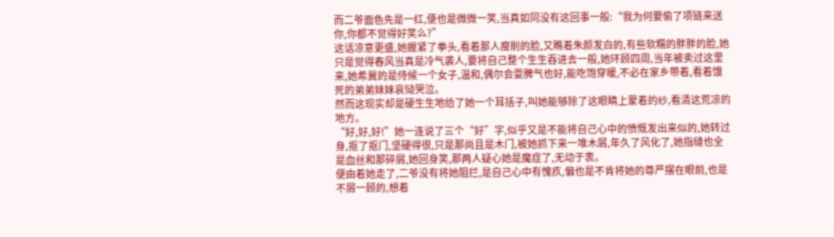而二爷面色先是一红,便也是微微一笑,当真如同没有这回事一般:“我为何要偷了项链来送你,你都不觉得好笑么?”
这话凉意更盛,她握紧了拳头,看着那人瘦削的脸,又瞧着朱颜发白的,有些软糯的胖胖的脸,她只是觉得春风当真是冷气袭人,要将自己整个生生吞进去一般,她环顾四周,当年被卖过这里来,她希冀的是侍候一个女子,温和,偶尔会耍脾气也好,能吃饱穿暖,不必在家乡带着,看着饿死的弟弟妹妹哀恸哭泣。
然而这现实却是硬生生地给了她一个耳括子,叫她能够除了这眼睛上蒙着的纱,看清这荒凉的地方。
“好,好,好!”她一连说了三个“好”字,似乎又是不能将自己心中的愤慨发出来似的,她转过身,抠了抠门,坚硬得很,只是那尚且是木门,被她抓下来一堆木屑,年久了风化了,她指缝也全是血丝和那碎屑,她回身笑,那两人疑心她是魔症了,无动于衷。
便由着她走了,二爷没有将她阻拦,是自己心中有愧疚,偏也是不肯将她的尊严摆在眼前,也是不屑一顾的,想着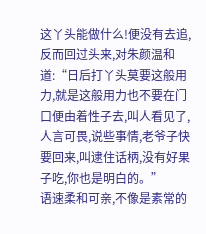这丫头能做什么!便没有去追,反而回过头来,对朱颜温和道:“日后打丫头莫要这般用力,就是这般用力也不要在门口便由着性子去,叫人看见了,人言可畏,说些事情,老爷子快要回来,叫逮住话柄,没有好果子吃,你也是明白的。”
语速柔和可亲,不像是素常的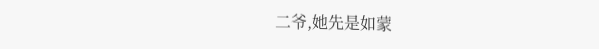二爷,她先是如蒙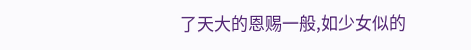了天大的恩赐一般,如少女似的